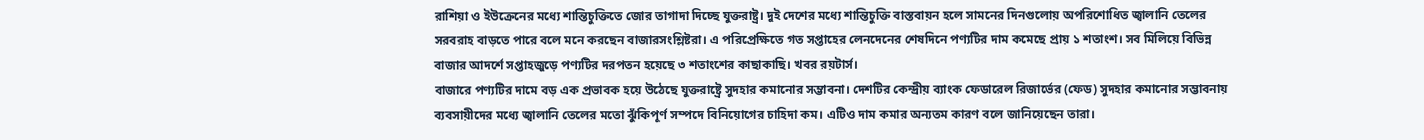রাশিয়া ও ইউক্রেনের মধ্যে শান্তিচুক্তিতে জোর তাগাদা দিচ্ছে যুক্তরাষ্ট্র। দুই দেশের মধ্যে শান্তিচুক্তি বাস্তবায়ন হলে সামনের দিনগুলোয় অপরিশোধিত জ্বালানি তেলের সরবরাহ বাড়তে পারে বলে মনে করছেন বাজারসংশ্লিষ্টরা। এ পরিপ্রেক্ষিতে গত সপ্তাহের লেনদেনের শেষদিনে পণ্যটির দাম কমেছে প্রায় ১ শতাংশ। সব মিলিয়ে বিভিন্ন বাজার আদর্শে সপ্তাহজুড়ে পণ্যটির দরপতন হয়েছে ৩ শতাংশের কাছাকাছি। খবর রয়টার্স।
বাজারে পণ্যটির দামে বড় এক প্রভাবক হয়ে উঠেছে যুক্তরাষ্ট্রে সুদহার কমানোর সম্ভাবনা। দেশটির কেন্দ্রীয় ব্যাংক ফেডারেল রিজার্ভের (ফেড) সুদহার কমানোর সম্ভাবনায় ব্যবসায়ীদের মধ্যে জ্বালানি তেলের মতো ঝুঁকিপূর্ণ সম্পদে বিনিয়োগের চাহিদা কম। এটিও দাম কমার অন্যতম কারণ বলে জানিয়েছেন তারা।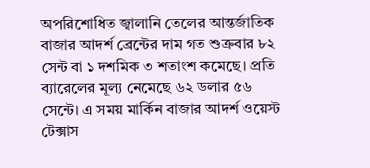অপরিশোধিত জ্বালানি তেলের আন্তর্জাতিক বাজার আদর্শ ব্রেন্টের দাম গত শুক্রবার ৮২ সেন্ট বা ১ দশমিক ৩ শতাংশ কমেছে। প্রতি ব্যারেলের মূল্য নেমেছে ৬২ ডলার ৫৬ সেন্টে। এ সময় মার্কিন বাজার আদর্শ ওয়েস্ট টেক্সাস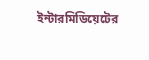ইন্টারমিডিয়েটের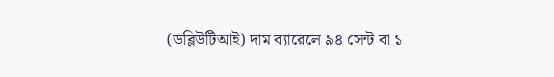(ডব্লিউটিআই) দাম ব্যারেলে ৯৪ সেন্ট বা ১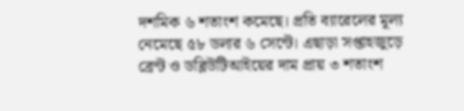দশমিক ৬ শতাংশ কমেছে। প্রতি ব্যারেলের মূল্য নেমেছে ৫৮ ডলার ৬ সেন্টে। এছাড়া সপ্তাহজুড়ে ব্রেন্ট ও ডব্লিউটিআইয়ের দাম প্রায় ৩ শতাংশ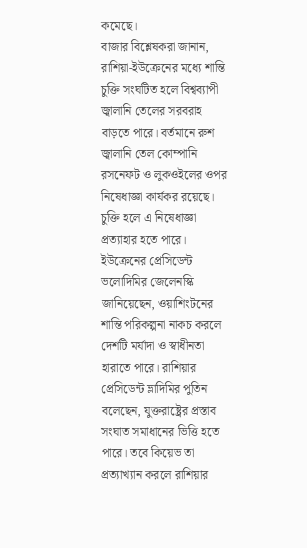কমেছে।
বাজার বিশ্লেষকরা জানান, রাশিয়া-ইউক্রেনের মধ্যে শান্তি চুক্তি সংঘটিত হলে বিশ্বব্যাপী জ্বালানি তেলের সরবরাহ বাড়তে পারে। বর্তমানে রুশ জ্বালানি তেল কোম্পানি রসনেফট ও লুকওইলের ওপর নিষেধাজ্ঞা কার্যকর রয়েছে। চুক্তি হলে এ নিষেধাজ্ঞা প্রত্যাহার হতে পারে।
ইউক্রেনের প্রেসিডেন্ট ভলোদিমির জেলেনস্কি জানিয়েছেন, ওয়াশিংটনের শান্তি পরিকল্পনা নাকচ করলে দেশটি মর্যাদা ও স্বাধীনতা হারাতে পারে। রাশিয়ার প্রেসিডেন্ট ভ্লাদিমির পুতিন বলেছেন, যুক্তরাষ্ট্রের প্রস্তাব সংঘাত সমাধানের ভিত্তি হতে পারে। তবে কিয়েভ তা প্রত্যাখ্যান করলে রাশিয়ার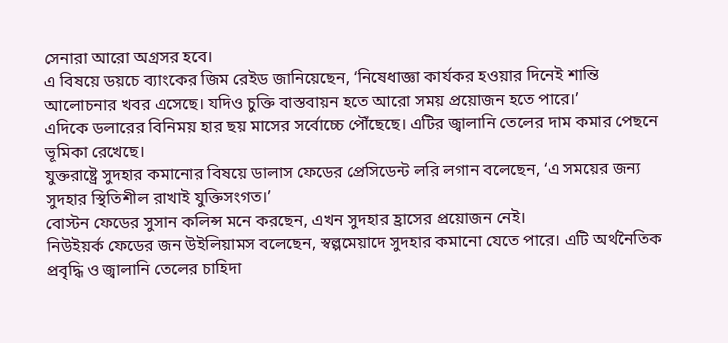সেনারা আরো অগ্রসর হবে।
এ বিষয়ে ডয়চে ব্যাংকের জিম রেইড জানিয়েছেন, ‘নিষেধাজ্ঞা কার্যকর হওয়ার দিনেই শান্তি আলোচনার খবর এসেছে। যদিও চুক্তি বাস্তবায়ন হতে আরো সময় প্রয়োজন হতে পারে।’
এদিকে ডলারের বিনিময় হার ছয় মাসের সর্বোচ্চে পৌঁছেছে। এটির জ্বালানি তেলের দাম কমার পেছনে ভূমিকা রেখেছে।
যুক্তরাষ্ট্রে সুদহার কমানোর বিষয়ে ডালাস ফেডের প্রেসিডেন্ট লরি লগান বলেছেন, ‘এ সময়ের জন্য সুদহার স্থিতিশীল রাখাই যুক্তিসংগত।’
বোস্টন ফেডের সুসান কলিন্স মনে করছেন, এখন সুদহার হ্রাসের প্রয়োজন নেই।
নিউইয়র্ক ফেডের জন উইলিয়ামস বলেছেন, স্বল্পমেয়াদে সুদহার কমানো যেতে পারে। এটি অর্থনৈতিক প্রবৃদ্ধি ও জ্বালানি তেলের চাহিদা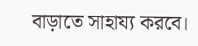বাড়াতে সাহায্য করবে।